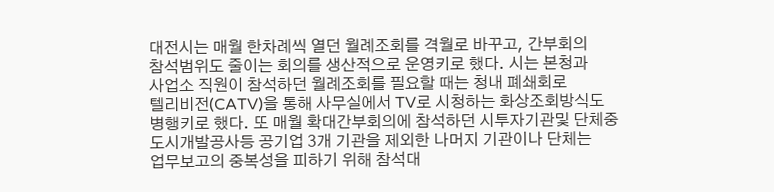대전시는 매월 한차례씩 열던 월례조회를 격월로 바꾸고, 간부회의
참석범위도 줄이는 회의를 생산적으로 운영키로 했다. 시는 본청과
사업소 직원이 참석하던 월례조회를 필요할 때는 청내 폐쇄회로
텔리비전(CATV)을 통해 사무실에서 TV로 시청하는 화상조회방식도
병행키로 했다. 또 매월 확대간부회의에 참석하던 시투자기관및 단체중
도시개발공사등 공기업 3개 기관을 제외한 나머지 기관이나 단체는
업무보고의 중복성을 피하기 위해 참석대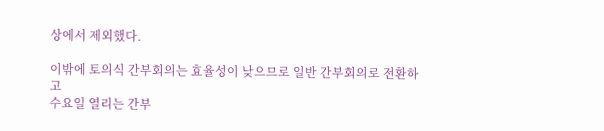상에서 제외했다.

이밖에 토의식 간부회의는 효율성이 낮으므로 일반 간부회의로 전환하고
수요일 열리는 간부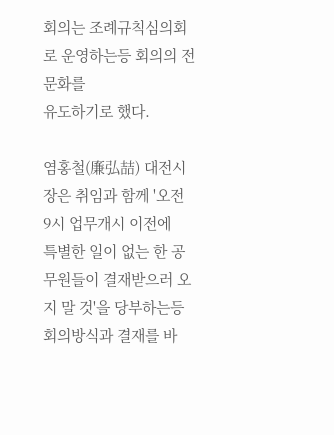회의는 조례규칙심의회로 운영하는등 회의의 전문화를
유도하기로 했다.

염홍철(廉弘喆) 대전시장은 취임과 함께 '오전 9시 업무개시 이전에
특별한 일이 없는 한 공무원들이 결재받으러 오지 말 것'을 당부하는등
회의방식과 결재를 바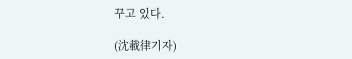꾸고 있다.

(沈載律기자)